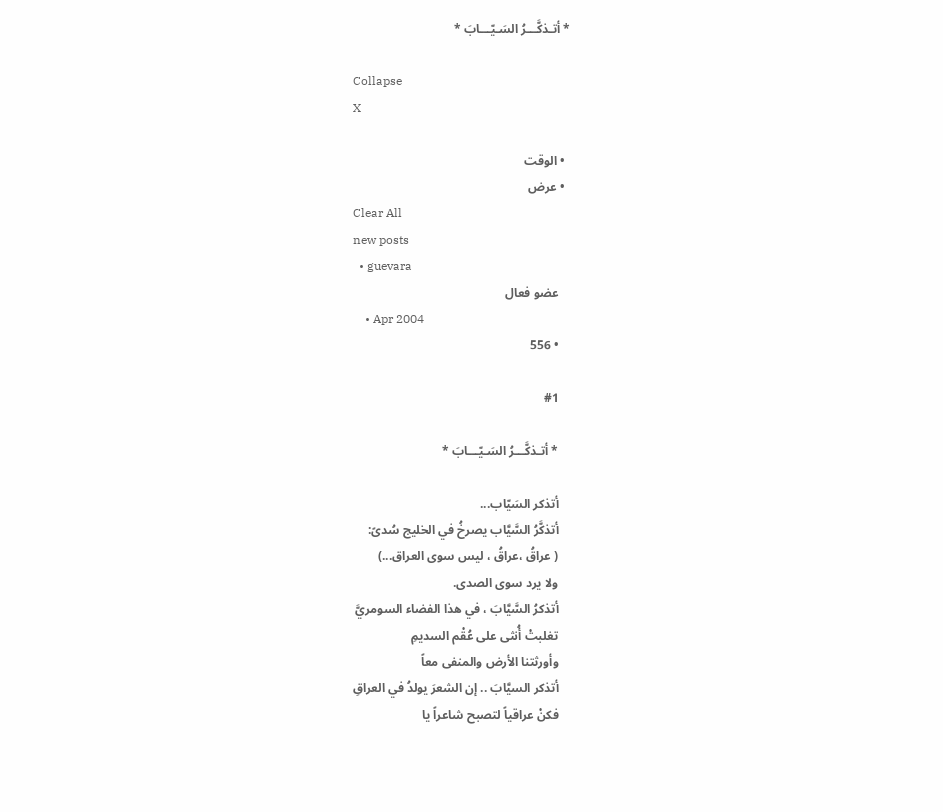* أتـذكَّـــرُ السَـيّـــابَ *

Collapse
X

  • الوقت
  • عرض
Clear All
new posts
  • guevara
    عضو فعال
    • Apr 2004
    • 556

    #1

    * أتـذكَّـــرُ السَـيّـــابَ *

    أتذكر السَيّاب...
    أتذكَّرُ السَّيَّاب يصرخُ في الخليج سُدىً:
    ( عراقُ ،عراقُ ، ليس سوى العراق...)
    ولا يرد سوى الصدى.
    أتذكرُ السَّيَّابَ ، في هذا الفضاء السومريَّ
    تغلبتْ أُنثى على عُقْم السديمِ
    وأورثتنا الأرض والمنفى معاً
    أتذكر السيَّابَ .. إن الشعرَ يولدُ في العراقِ
    فكنْ عراقياً لتصبح شاعراً يا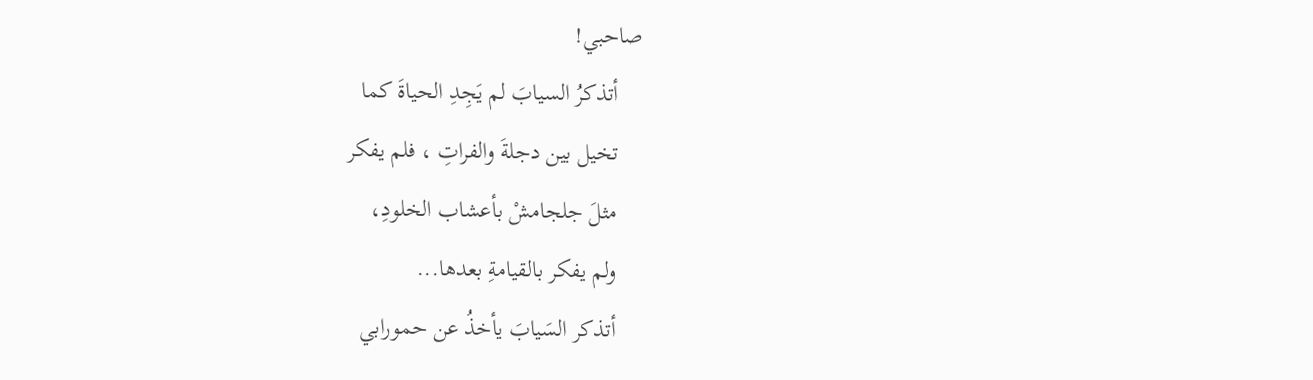صاحبي!
    أتذكرُ السيابَ لم يَجِدِ الحياةَ كما
    تخيل بين دجلةَ والفراتِ ، فلم يفكر
    مثلَ جلجامشْ بأعشاب الخلودِ،
    ولم يفكر بالقيامةِ بعدها...
    أتذكر السَيابَ يأخذُ عن حمورابي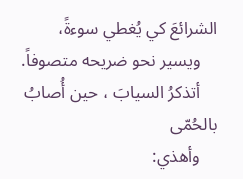الشرائعَ كي يُغطي سوءةً،
    ويسير نحو ضريحه متصوفاً.
    أتذكرُ السيابَ ، حين أُصابُ بالحُمّى
    وأهذي: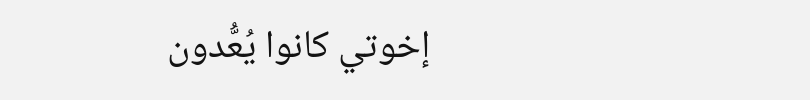إخوتي كانوا يُعُّدون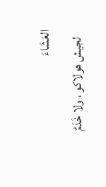العَشَاءَ
    لجيش هولاكو ، ولا خَدَمٌ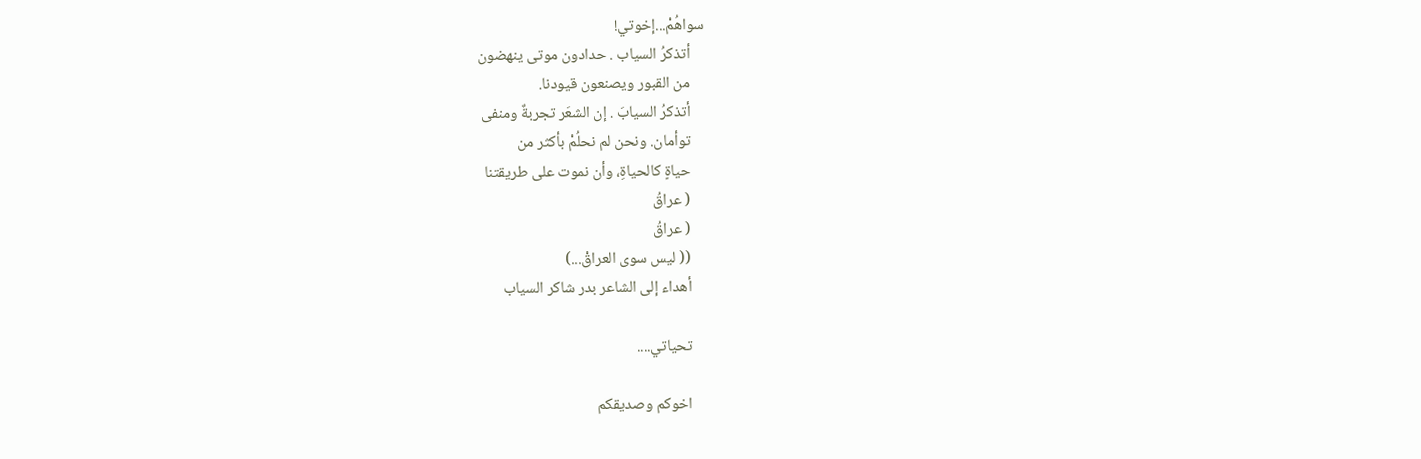سواهُمْ...إخوتي!
    أتذكرُ السياب . حدادون موتى ينهضون
    من القبور ويصنعون قيودنا.
    أتذكرُ السيابَ . إن الشعَر تجربةٌ ومنفى
    توأمان. ونحن لم نحلُمْ بأكثر من
    حياةٍ كالحياةِ، وأن نموت على طريقتنا
    ( عراقُ
    ( عراقُ
    (( ليس سوى العراقْ...)
    أهداء إلى الشاعر بدر شاكر السياب

    تحياتي....

    اخوكم وصديقكم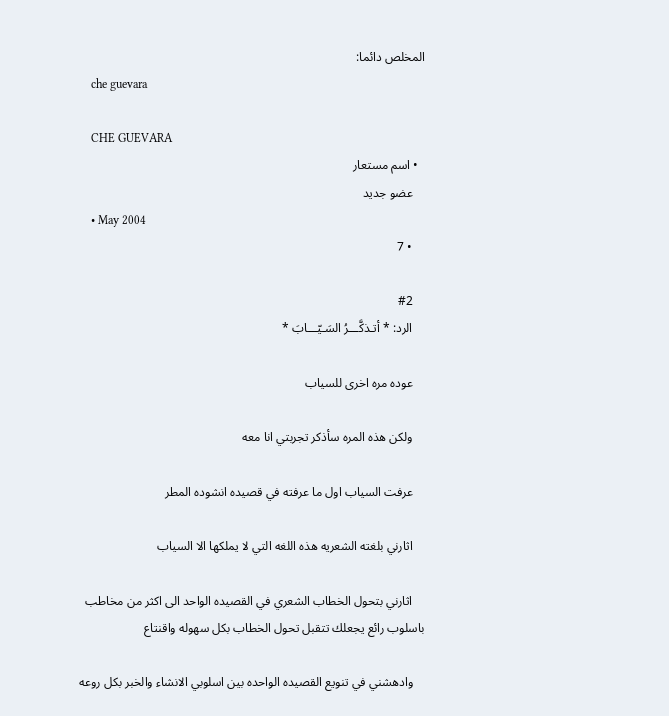المخلص دائما:
    che guevara

    CHE GUEVARA
  • اسم مستعار
    عضو جديد
    • May 2004
    • 7

    #2
    الرد: * أتـذكَّـــرُ السَـيّـــابَ *

    عوده مره اخرى للسياب

    ولكن هذه المره سأذكر تجربتي انا معه

    عرفت السياب اول ما عرفته في قصيده انشوده المطر

    اثارني بلغته الشعريه هذه اللغه التي لا يملكها الا السياب

    اثارني بتحول الخطاب الشعري في القصيده الواحد الى اكثر من مخاطب باسلوب رائع يجعلك تتقبل تحول الخطاب بكل سهوله واقنتاع

    وادهشني في تنويع القصيده الواحده بين اسلوبي الانشاء والخبر بكل روعه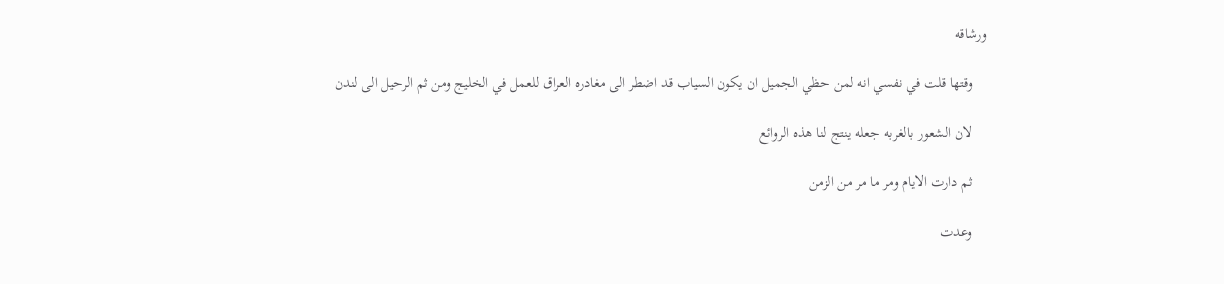ورشاقه

    وقتها قلت في نفسي انه لمن حظي الجميل ان يكون السياب قد اضطر الى مغادره العراق للعمل في الخليج ومن ثم الرحيل الى لندن

    لان الشعور بالغربه جعله ينتج لنا هذه الروائع

    ثم دارت الايام ومر ما مر من الزمن

    وعدت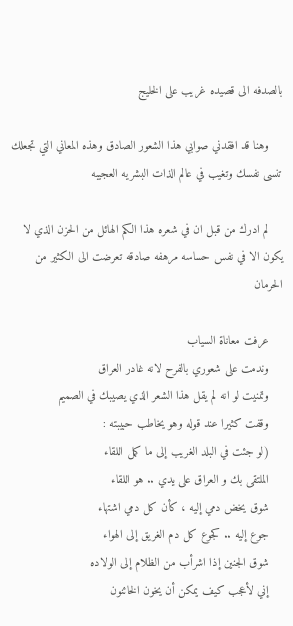بالصدفه الى قصيده غريب على الخليج

    وهنا قد افقدني صوابي هذا الشعور الصادق وهذه المعاني التي تجعلك تنسى نفسك وتغيب في عالم الذات البشريه العجيبه

    لم ادرك من قبل ان في شعره هذا الكم الهائل من الحزن الذي لا يكون الا في نفس حساسه مرهفه صادقه تعرضت الى الكثير من الحرمان

    عرفت معاناة السياب
    وندمت على شعوري بالفرح لانه غادر العراق
    وتمنيت لو انه لم يقل هذا الشعر الذي يصيبك في الصميم
    وقفت كثيرا عند قوله وهو يخاطب حبيبته :
    (لو جئت في البلد الغريب إلى ما كمل اللقاء
    الملتقى بك و العراق على يدي .. هو اللقاء
    شوق يخض دمي إليه ، كأن كل دمي اشتهاء
    جوع إليه .. كجوع كل دم الغريق إلى الهواء
    شوق الجنين إذا اشرأب من الظلام إلى الولاده
    إني لأعجب كيف يمكن أن يخون الخائنون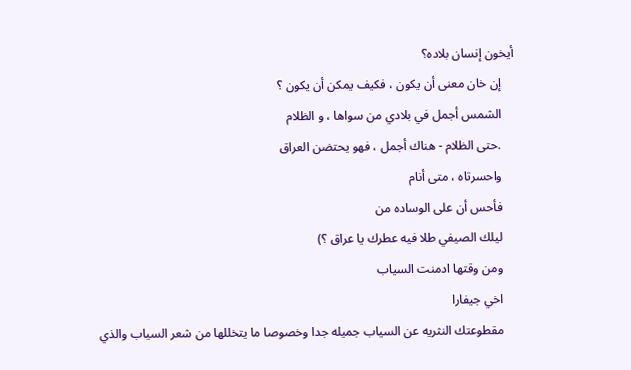أيخون إنسان بلاده؟
    إن خان معنى أن يكون ، فكيف يمكن أن يكون ؟
    الشمس أجمل في بلادي من سواها ، و الظلام
    .حتى الظلام - هناك أجمل ، فهو يحتضن العراق
    واحسرتاه ، متى أنام
    فأحس أن على الوساده من
    ليلك الصيفي طلا فيه عطرك يا عراق ؟)
    ومن وقتها ادمنت السياب
    اخي جيفارا
    مقطوعتك النثريه عن السياب جميله جدا وخصوصا ما يتخللها من شعر السياب والذي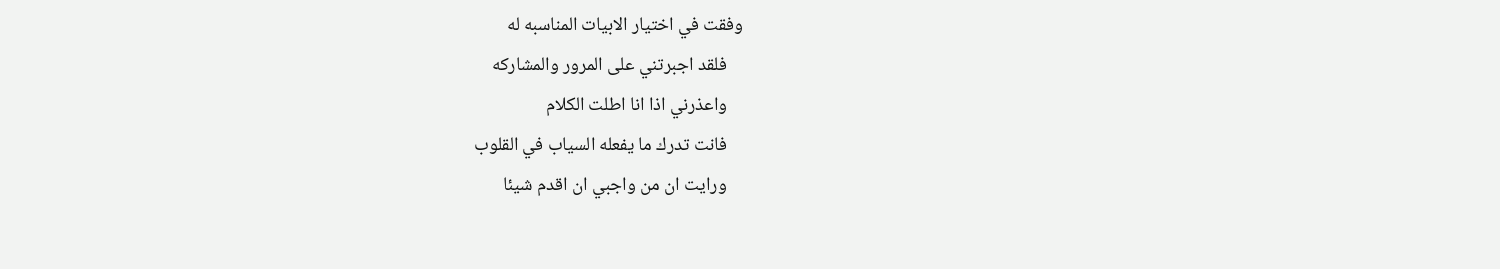وفقت في اختيار الابيات المناسبه له
    فلقد اجبرتني على المرور والمشاركه
    واعذرني اذا انا اطلت الكلام
    فانت تدرك ما يفعله السياب في القلوب
    ورايت ان من واجبي ان اقدم شيئا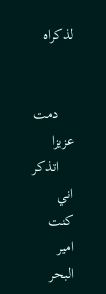لذكراه


    دمت عزيزا
    اتذكر اني كنت امير البحر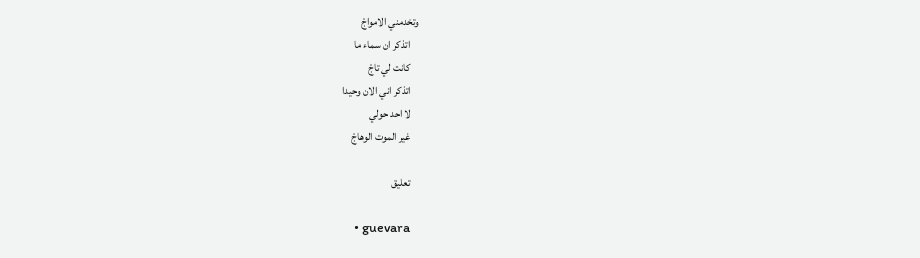وتخدمني الامواجْ
    اتذكر ان سماء ما
    كانت لي تاجْ
    اتذكر اني الان وحيدا
    لا احد حولي
    غير الموت الوهاجْ

    تعليق

    • guevara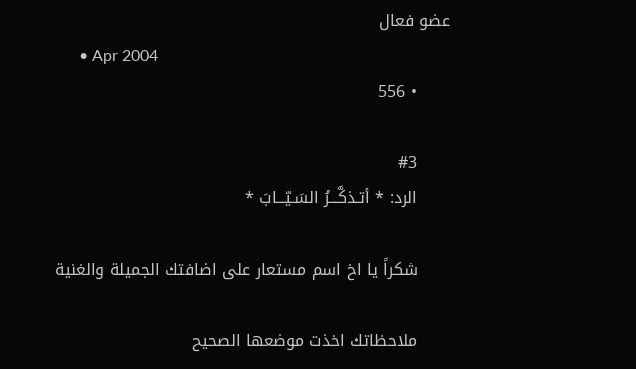عضو فعال
      • Apr 2004
      • 556

      #3
      الرد: * أتـذكَّـــرُ السَـيّـــابَ *

      شكراً يا اخ اسم مستعار على اضافتك الجميلة والغنية

      ملاحظاتك اخذت موضعها الصحيح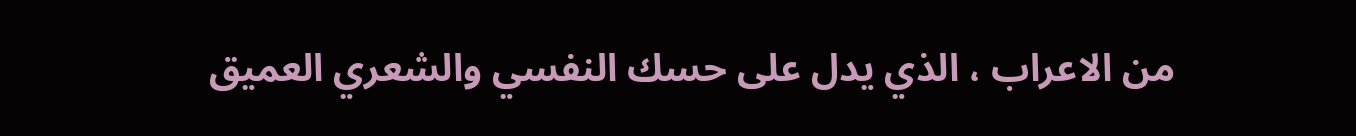من الاعراب ، الذي يدل على حسك النفسي والشعري العميق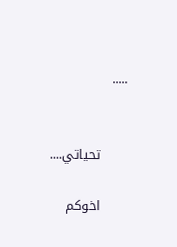.....


      تحياتي....

      اخوكم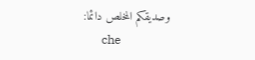وصديقكم المخلص دائما:
      che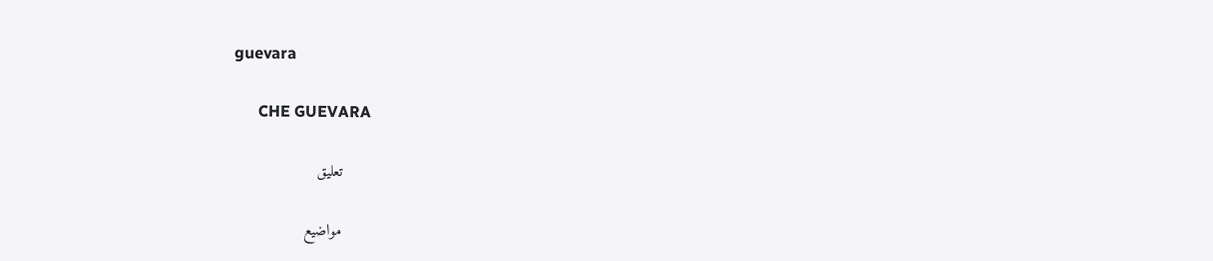guevara

      CHE GUEVARA

      تعليق

      مواضيع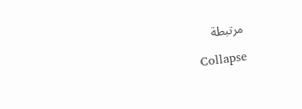مرتبطة

      Collapse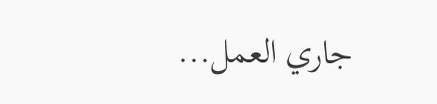جاري العمل...